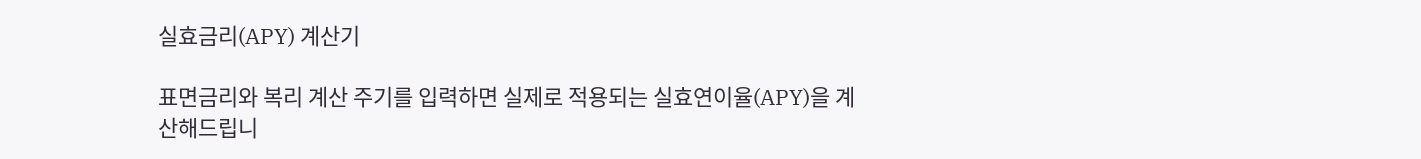실효금리(APY) 계산기

표면금리와 복리 계산 주기를 입력하면 실제로 적용되는 실효연이율(APY)을 계산해드립니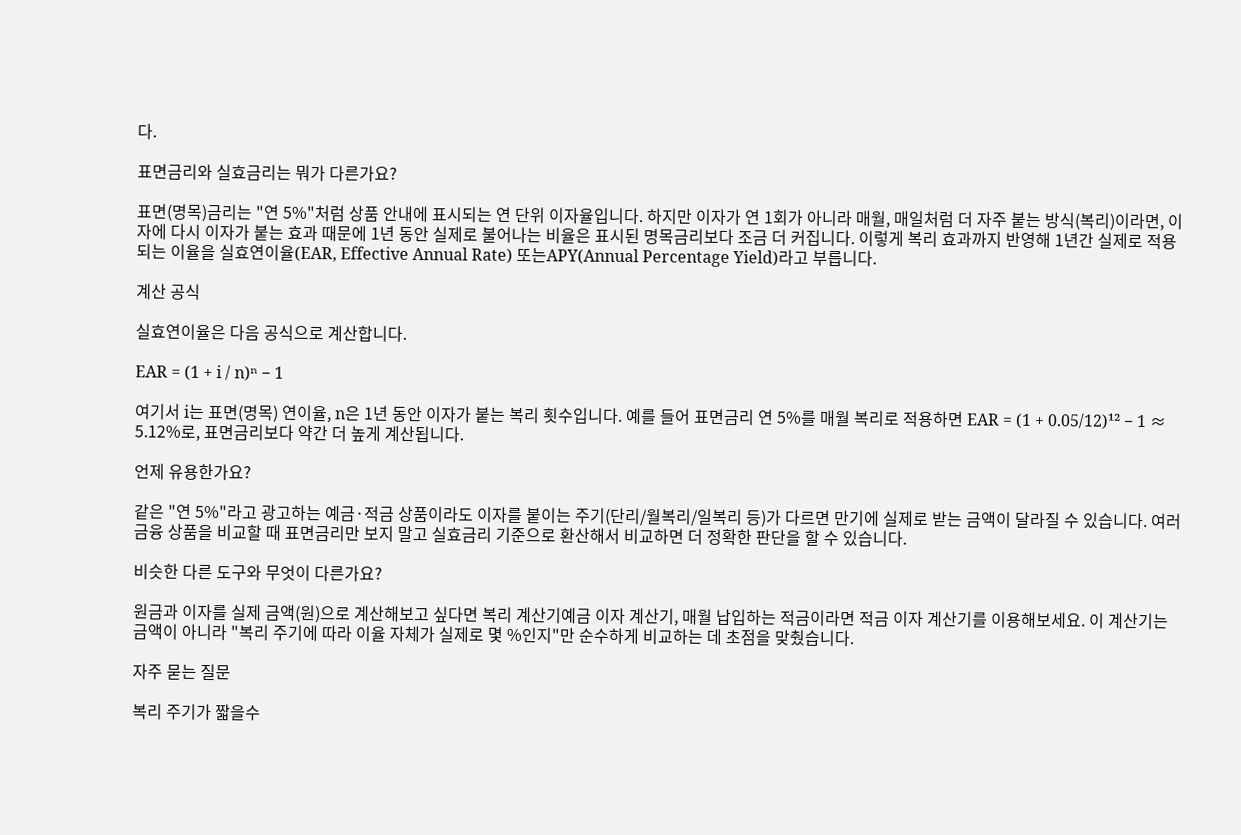다.

표면금리와 실효금리는 뭐가 다른가요?

표면(명목)금리는 "연 5%"처럼 상품 안내에 표시되는 연 단위 이자율입니다. 하지만 이자가 연 1회가 아니라 매월, 매일처럼 더 자주 붙는 방식(복리)이라면, 이자에 다시 이자가 붙는 효과 때문에 1년 동안 실제로 불어나는 비율은 표시된 명목금리보다 조금 더 커집니다. 이렇게 복리 효과까지 반영해 1년간 실제로 적용되는 이율을 실효연이율(EAR, Effective Annual Rate) 또는APY(Annual Percentage Yield)라고 부릅니다.

계산 공식

실효연이율은 다음 공식으로 계산합니다.

EAR = (1 + i / n)ⁿ − 1

여기서 i는 표면(명목) 연이율, n은 1년 동안 이자가 붙는 복리 횟수입니다. 예를 들어 표면금리 연 5%를 매월 복리로 적용하면 EAR = (1 + 0.05/12)¹² − 1 ≈ 5.12%로, 표면금리보다 약간 더 높게 계산됩니다.

언제 유용한가요?

같은 "연 5%"라고 광고하는 예금·적금 상품이라도 이자를 붙이는 주기(단리/월복리/일복리 등)가 다르면 만기에 실제로 받는 금액이 달라질 수 있습니다. 여러 금융 상품을 비교할 때 표면금리만 보지 말고 실효금리 기준으로 환산해서 비교하면 더 정확한 판단을 할 수 있습니다.

비슷한 다른 도구와 무엇이 다른가요?

원금과 이자를 실제 금액(원)으로 계산해보고 싶다면 복리 계산기예금 이자 계산기, 매월 납입하는 적금이라면 적금 이자 계산기를 이용해보세요. 이 계산기는 금액이 아니라 "복리 주기에 따라 이율 자체가 실제로 몇 %인지"만 순수하게 비교하는 데 초점을 맞췄습니다.

자주 묻는 질문

복리 주기가 짧을수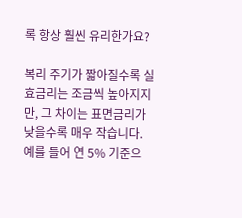록 항상 훨씬 유리한가요?

복리 주기가 짧아질수록 실효금리는 조금씩 높아지지만, 그 차이는 표면금리가 낮을수록 매우 작습니다. 예를 들어 연 5% 기준으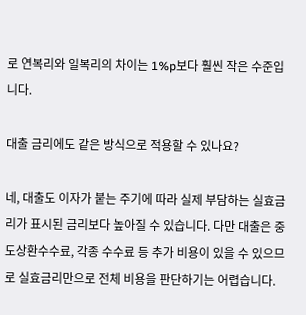로 연복리와 일복리의 차이는 1%p보다 훨씬 작은 수준입니다.

대출 금리에도 같은 방식으로 적용할 수 있나요?

네, 대출도 이자가 붙는 주기에 따라 실제 부담하는 실효금리가 표시된 금리보다 높아질 수 있습니다. 다만 대출은 중도상환수수료, 각종 수수료 등 추가 비용이 있을 수 있으므로 실효금리만으로 전체 비용을 판단하기는 어렵습니다.